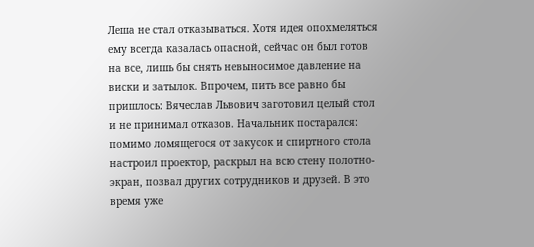Леша не стал отказываться. Хотя идея опохмеляться ему всегда казалась опасной, сейчас он был готов на все, лишь бы снять невыносимое давление на виски и затылок. Впрочем, пить все равно бы пришлось: Вячеслав Львович заготовил целый стол и не принимал отказов. Начальник постарался: помимо ломящегося от закусок и спиртного стола настроил проектор, раскрыл на всю стену полотно-экран, позвал других сотрудников и друзей. В это время уже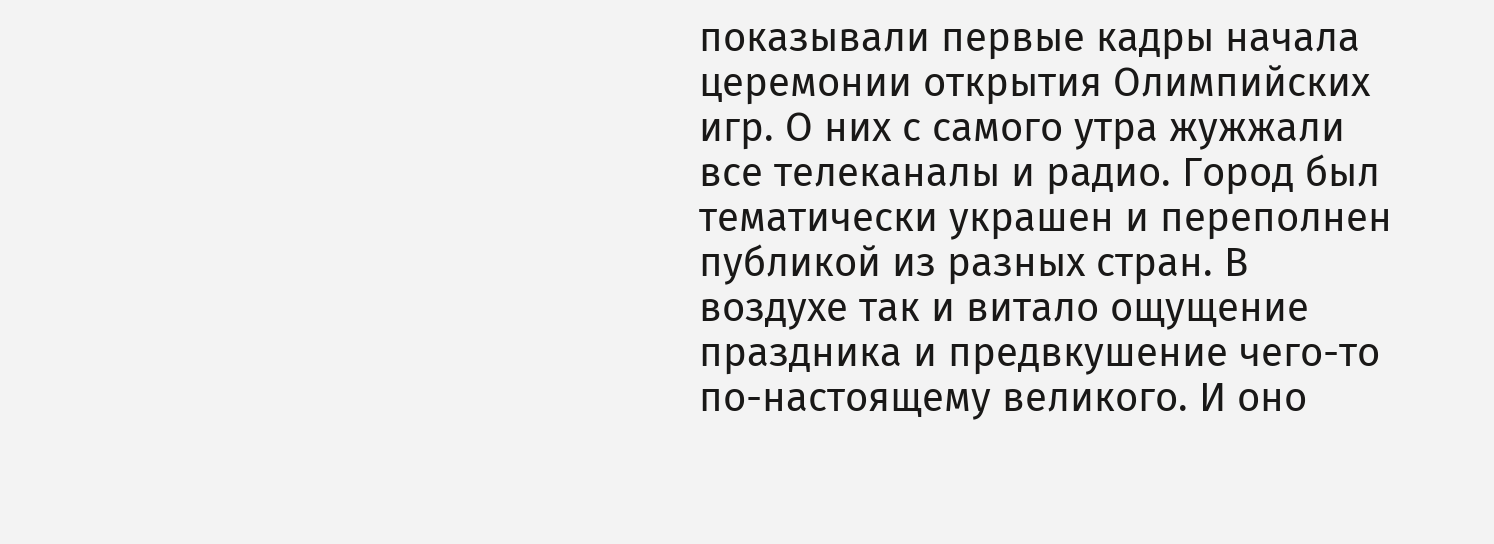показывали первые кадры начала церемонии открытия Олимпийских игр. О них с самого утра жужжали все телеканалы и радио. Город был тематически украшен и переполнен публикой из разных стран. В воздухе так и витало ощущение праздника и предвкушение чего-то по-настоящему великого. И оно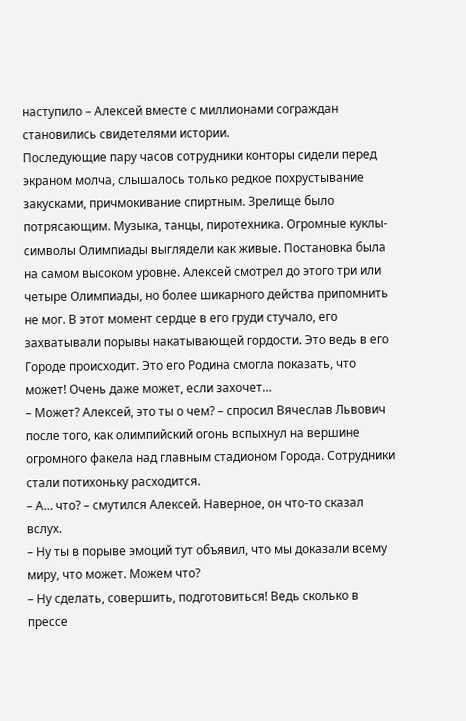наступило – Алексей вместе с миллионами сограждан становились свидетелями истории.
Последующие пару часов сотрудники конторы сидели перед экраном молча, слышалось только редкое похрустывание закусками, причмокивание спиртным. Зрелище было потрясающим. Музыка, танцы, пиротехника. Огромные куклы-символы Олимпиады выглядели как живые. Постановка была на самом высоком уровне. Алексей смотрел до этого три или четыре Олимпиады, но более шикарного действа припомнить не мог. В этот момент сердце в его груди стучало, его захватывали порывы накатывающей гордости. Это ведь в его Городе происходит. Это его Родина смогла показать, что может! Очень даже может, если захочет…
– Может? Алексей, это ты о чем? – спросил Вячеслав Львович после того, как олимпийский огонь вспыхнул на вершине огромного факела над главным стадионом Города. Сотрудники стали потихоньку расходится.
– А… что? – смутился Алексей. Наверное, он что-то сказал вслух.
– Ну ты в порыве эмоций тут объявил, что мы доказали всему миру, что может. Можем что?
– Ну сделать, совершить, подготовиться! Ведь сколько в прессе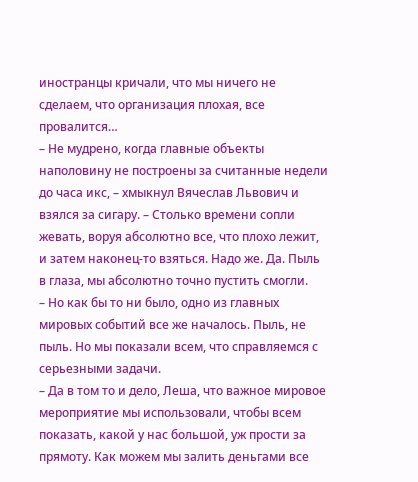иностранцы кричали, что мы ничего не сделаем, что организация плохая, все провалится…
– Не мудрено, когда главные объекты наполовину не построены за считанные недели до часа икс, – хмыкнул Вячеслав Львович и взялся за сигару. – Столько времени сопли жевать, воруя абсолютно все, что плохо лежит, и затем наконец-то взяться. Надо же. Да. Пыль в глаза, мы абсолютно точно пустить смогли.
– Но как бы то ни было, одно из главных мировых событий все же началось. Пыль, не пыль. Но мы показали всем, что справляемся с серьезными задачи.
– Да в том то и дело, Леша, что важное мировое мероприятие мы использовали, чтобы всем показать, какой у нас большой, уж прости за прямоту. Как можем мы залить деньгами все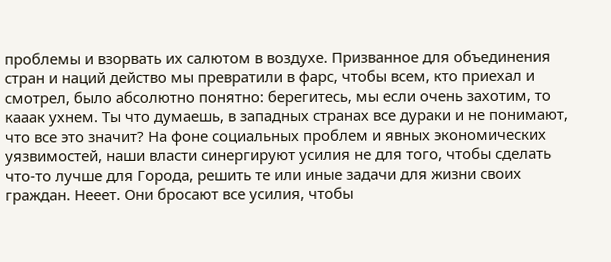проблемы и взорвать их салютом в воздухе. Призванное для объединения стран и наций действо мы превратили в фарс, чтобы всем, кто приехал и смотрел, было абсолютно понятно: берегитесь, мы если очень захотим, то кааак ухнем. Ты что думаешь, в западных странах все дураки и не понимают, что все это значит? На фоне социальных проблем и явных экономических уязвимостей, наши власти синергируют усилия не для того, чтобы сделать что-то лучше для Города, решить те или иные задачи для жизни своих граждан. Нееет. Они бросают все усилия, чтобы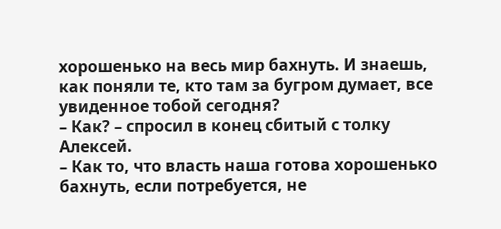хорошенько на весь мир бахнуть. И знаешь, как поняли те, кто там за бугром думает, все увиденное тобой сегодня?
– Как? – спросил в конец сбитый с толку Алексей.
– Как то, что власть наша готова хорошенько бахнуть, если потребуется, не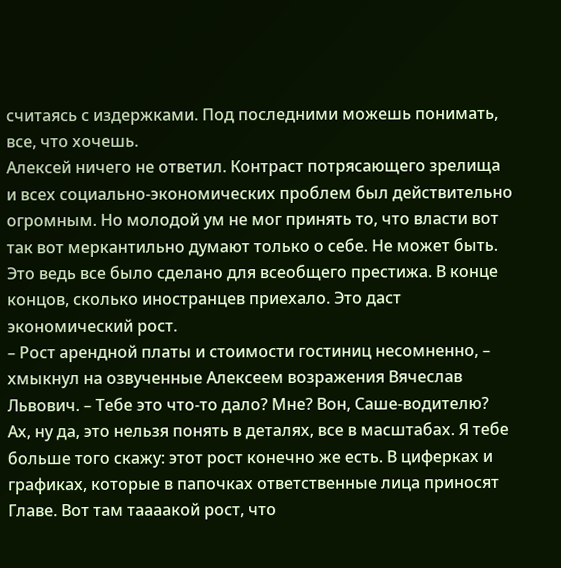считаясь с издержками. Под последними можешь понимать, все, что хочешь.
Алексей ничего не ответил. Контраст потрясающего зрелища и всех социально-экономических проблем был действительно огромным. Но молодой ум не мог принять то, что власти вот так вот меркантильно думают только о себе. Не может быть. Это ведь все было сделано для всеобщего престижа. В конце концов, сколько иностранцев приехало. Это даст экономический рост.
– Рост арендной платы и стоимости гостиниц несомненно, – хмыкнул на озвученные Алексеем возражения Вячеслав Львович. – Тебе это что-то дало? Мне? Вон, Саше-водителю? Ах, ну да, это нельзя понять в деталях, все в масштабах. Я тебе больше того скажу: этот рост конечно же есть. В циферках и графиках, которые в папочках ответственные лица приносят Главе. Вот там таааакой рост, что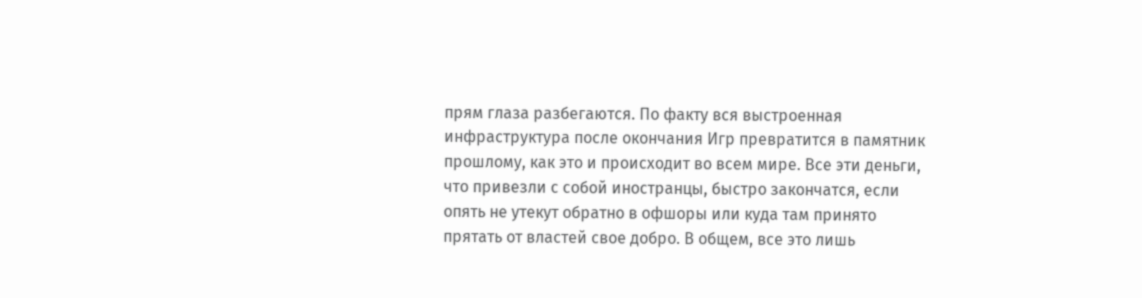прям глаза разбегаются. По факту вся выстроенная инфраструктура после окончания Игр превратится в памятник прошлому, как это и происходит во всем мире. Все эти деньги, что привезли с собой иностранцы, быстро закончатся, если опять не утекут обратно в офшоры или куда там принято прятать от властей свое добро. В общем, все это лишь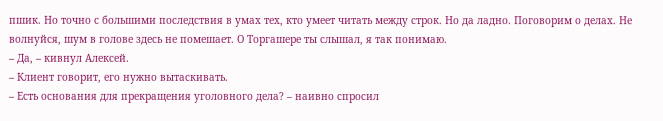пшик. Но точно с большими последствия в умах тех, кто умеет читать между строк. Но да ладно. Поговорим о делах. Не волнуйся, шум в голове здесь не помешает. О Торгашере ты слышал, я так понимаю.
– Да, – кивнул Алексей.
– Клиент говорит, его нужно вытаскивать.
– Есть основания для прекращения уголовного дела? – наивно спросил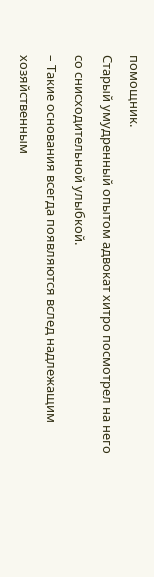помощник.
Старый умудренный опытом адвокат хитро посмотрел на него со снисходительной улыбкой.
– Такие основания всегда появляются вслед надлежащим хозяйственным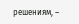решениям, –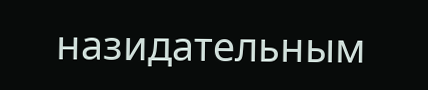назидательным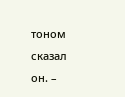тоном сказал он. –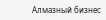Алмазный бизнес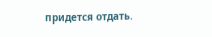придется отдать.